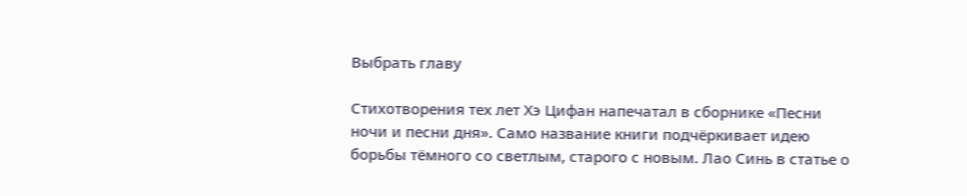Выбрать главу

Стихотворения тех лет Хэ Цифан напечатал в сборнике «Песни ночи и песни дня». Само название книги подчёркивает идею борьбы тёмного со светлым, старого с новым. Лао Синь в статье о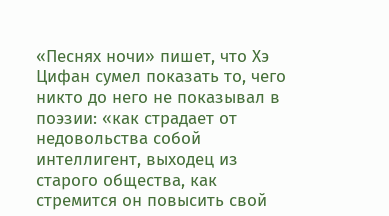«Песнях ночи» пишет, что Хэ Цифан сумел показать то, чего никто до него не показывал в поэзии: «как страдает от недовольства собой интеллигент, выходец из старого общества, как стремится он повысить свой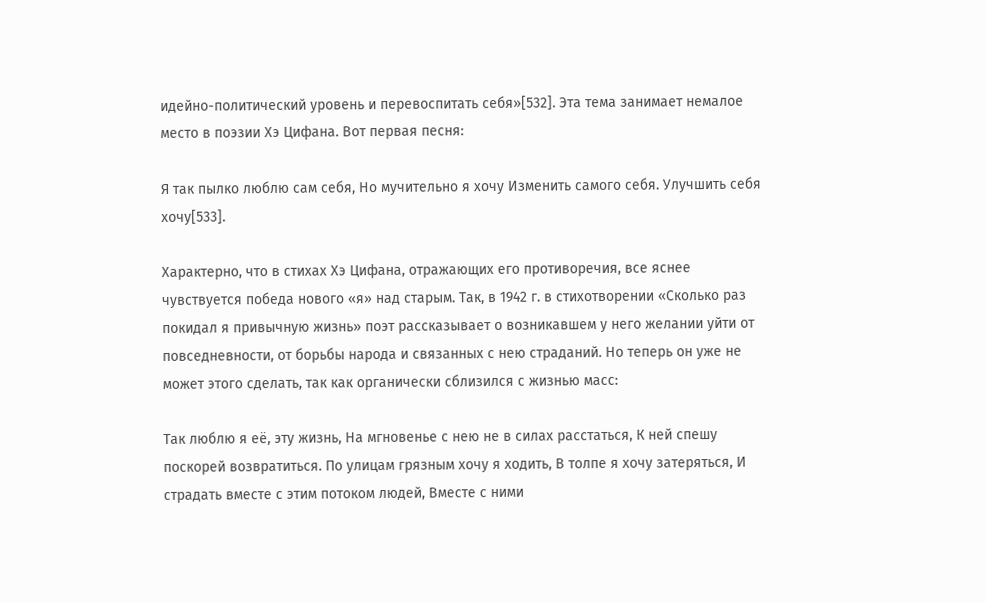идейно-политический уровень и перевоспитать себя»[532]. Эта тема занимает немалое место в поэзии Хэ Цифана. Вот первая песня:

Я так пылко люблю сам себя, Но мучительно я хочу Изменить самого себя. Улучшить себя хочу[533].

Характерно, что в стихах Хэ Цифана, отражающих его противоречия, все яснее чувствуется победа нового «я» над старым. Так, в 1942 г. в стихотворении «Сколько раз покидал я привычную жизнь» поэт рассказывает о возникавшем у него желании уйти от повседневности, от борьбы народа и связанных с нею страданий. Но теперь он уже не может этого сделать, так как органически сблизился с жизнью масс:

Так люблю я её, эту жизнь, На мгновенье с нею не в силах расстаться, К ней спешу поскорей возвратиться. По улицам грязным хочу я ходить, В толпе я хочу затеряться, И страдать вместе с этим потоком людей, Вместе с ними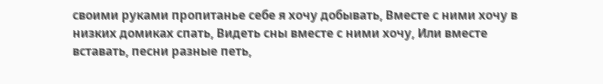своими руками пропитанье себе я хочу добывать, Вместе с ними хочу в низких домиках спать, Видеть сны вместе с ними хочу, Или вместе вставать, песни разные петь,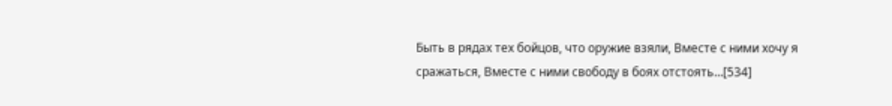Быть в рядах тех бойцов, что оружие взяли, Вместе с ними хочу я сражаться, Вместе с ними свободу в боях отстоять…[534]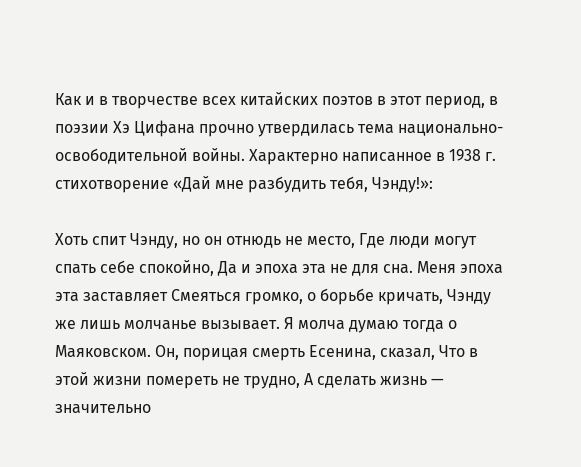Как и в творчестве всех китайских поэтов в этот период, в поэзии Хэ Цифана прочно утвердилась тема национально-освободительной войны. Характерно написанное в 1938 г. стихотворение «Дай мне разбудить тебя, Чэнду!»:

Хоть спит Чэнду, но он отнюдь не место, Где люди могут спать себе спокойно, Да и эпоха эта не для сна. Меня эпоха эта заставляет Смеяться громко, о борьбе кричать, Чэнду же лишь молчанье вызывает. Я молча думаю тогда о Маяковском. Он, порицая смерть Есенина, сказал, Что в этой жизни помереть не трудно, А сделать жизнь — значительно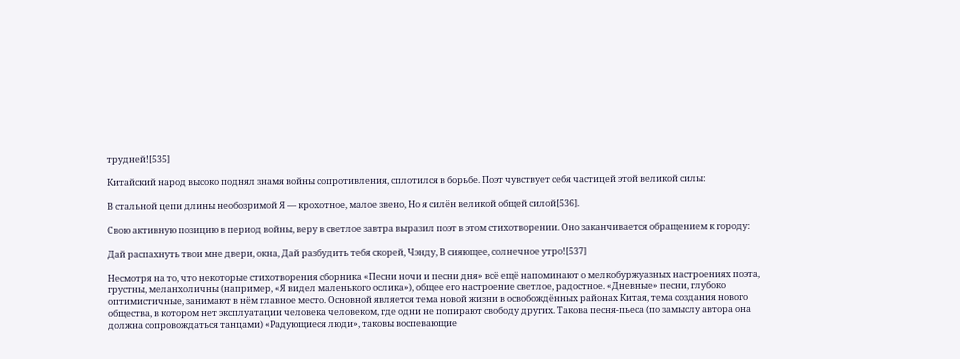трудней![535]

Китайский народ высоко поднял знамя войны сопротивления, сплотился в борьбе. Поэт чувствует себя частицей этой великой силы:

В стальной цепи длины необозримой Я — крохотное, малое звено, Но я силён великой общей силой[536].

Свою активную позицию в период войны, веру в светлое завтра выразил поэт в этом стихотворении. Оно заканчивается обращением к городу:

Дай распахнуть твои мне двери, окна, Дай разбудить тебя скорей, Чэнду, В сияющее, солнечное утро![537]

Несмотря на то, что некоторые стихотворения сборника «Песни ночи и песни дня» всё ещё напоминают о мелкобуржуазных настроениях поэта, грустны, меланхоличны (например, «Я видел маленького ослика»), общее его настроение светлое, радостное. «Дневные» песни, глубоко оптимистичные, занимают в нём главное место. Основной является тема новой жизни в освобождённых районах Китая, тема создания нового общества, в котором нет эксплуатации человека человеком, где одни не попирают свободу других. Такова песня-пьеса (по замыслу автора она должна сопровождаться танцами) «Радующиеся люди», таковы воспевающие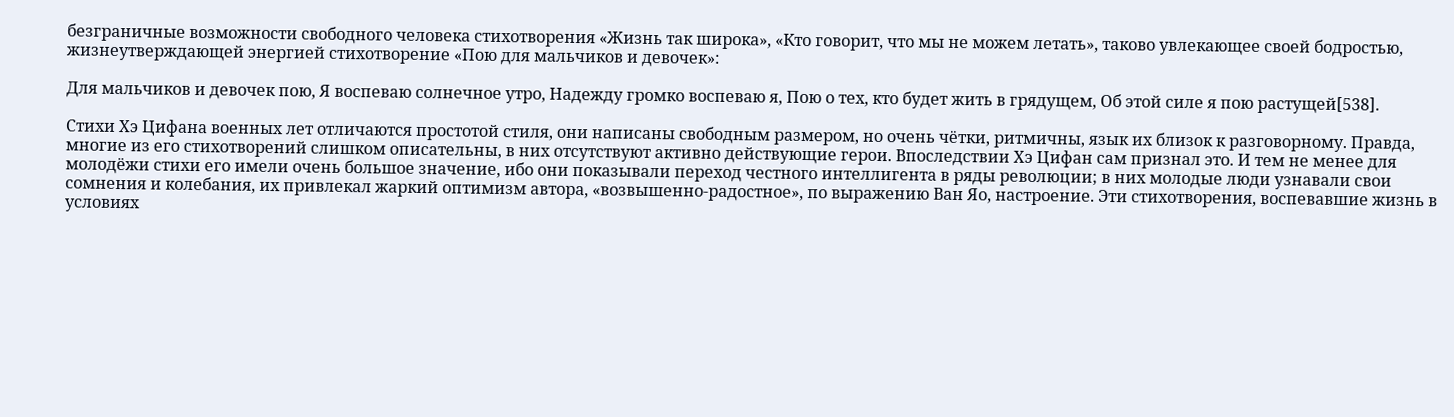безграничные возможности свободного человека стихотворения «Жизнь так широка», «Кто говорит, что мы не можем летать», таково увлекающее своей бодростью, жизнеутверждающей энергией стихотворение «Пою для мальчиков и девочек»:

Для мальчиков и девочек пою, Я воспеваю солнечное утро, Надежду громко воспеваю я, Пою о тех, кто будет жить в грядущем, Об этой силе я пою растущей[538].

Стихи Хэ Цифана военных лет отличаются простотой стиля, они написаны свободным размером, но очень чётки, ритмичны, язык их близок к разговорному. Правда, многие из его стихотворений слишком описательны, в них отсутствуют активно действующие герои. Впоследствии Хэ Цифан сам признал это. И тем не менее для молодёжи стихи его имели очень большое значение, ибо они показывали переход честного интеллигента в ряды революции; в них молодые люди узнавали свои сомнения и колебания, их привлекал жаркий оптимизм автора, «возвышенно-радостное», по выражению Ван Яо, настроение. Эти стихотворения, воспевавшие жизнь в условиях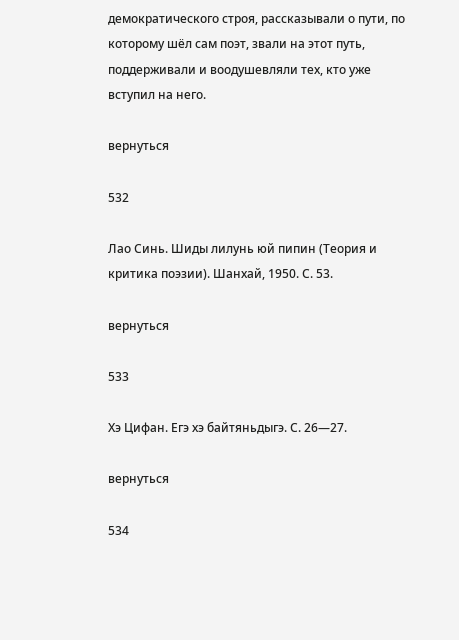демократического строя, рассказывали о пути, по которому шёл сам поэт, звали на этот путь, поддерживали и воодушевляли тех, кто уже вступил на него.

вернуться

532

Лао Синь. Шиды лилунь юй пипин (Теория и критика поэзии). Шанхай, 1950. С. 53.

вернуться

533

Хэ Цифан. Егэ хэ байтяньдыгэ. С. 26—27.

вернуться

534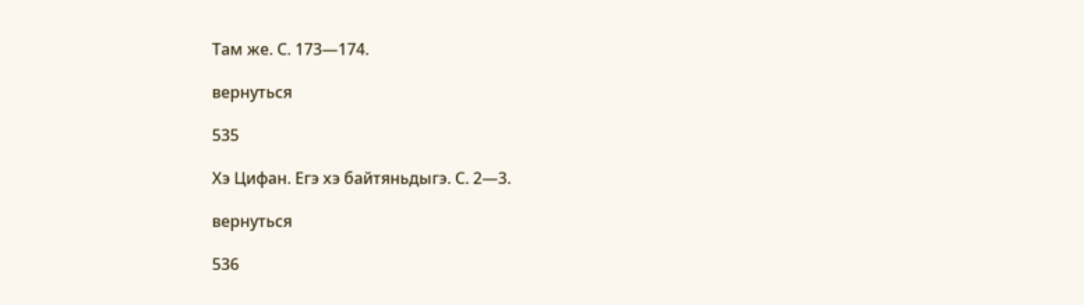Там же. С. 173—174.

вернуться

535

Хэ Цифан. Егэ хэ байтяньдыгэ. С. 2—3.

вернуться

536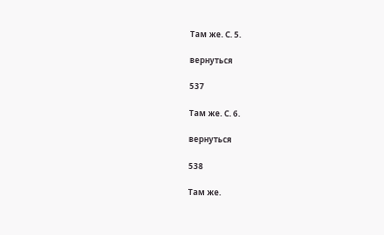Там же. С. 5.

вернуться

537

Там же. С. 6.

вернуться

538

Там же.